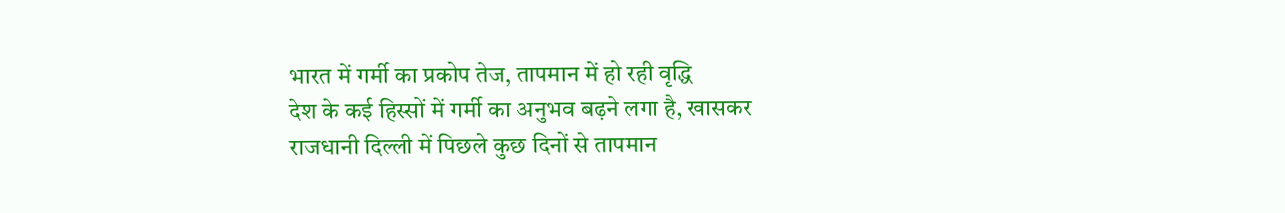भारत में गर्मी का प्रकोप तेज, तापमान में हो रही वृद्धि
देश के कई हिस्सों में गर्मी का अनुभव बढ़ने लगा है, खासकर राजधानी दिल्ली में पिछले कुछ दिनों से तापमान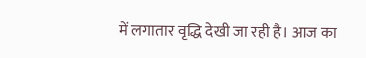में लगातार वृद्धि देखी जा रही है। आज का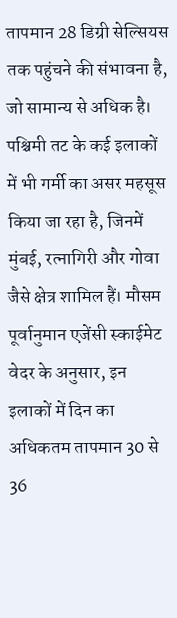तापमान 28 डिग्री सेल्सियस तक पहुंचने की संभावना है, जो सामान्य से अधिक है। पश्चिमी तट के कई इलाकों में भी गर्मी का असर महसूस किया जा रहा है, जिनमें मुंबई, रत्नागिरी और गोवा जैसे क्षेत्र शामिल हैं। मौसम पूर्वानुमान एजेंसी स्काईमेट वेदर के अनुसार, इन इलाकों में दिन का अधिकतम तापमान 30 से 36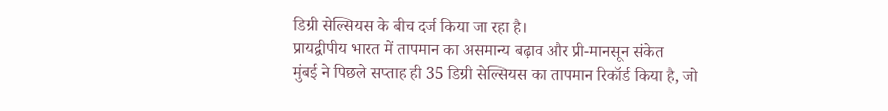डिग्री सेल्सियस के बीच दर्ज किया जा रहा है।
प्रायद्वीपीय भारत में तापमान का असमान्य बढ़ाव और प्री-मानसून संकेत
मुंबई ने पिछले सप्ताह ही 35 डिग्री सेल्सियस का तापमान रिकॉर्ड किया है, जो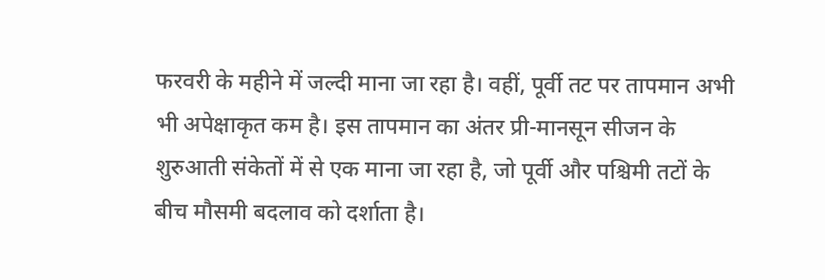फरवरी के महीने में जल्दी माना जा रहा है। वहीं, पूर्वी तट पर तापमान अभी भी अपेक्षाकृत कम है। इस तापमान का अंतर प्री-मानसून सीजन के शुरुआती संकेतों में से एक माना जा रहा है, जो पूर्वी और पश्चिमी तटों के बीच मौसमी बदलाव को दर्शाता है।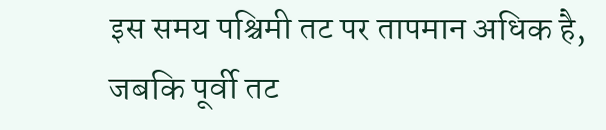इस समय पश्चिमी तट पर तापमान अधिक है, जबकि पूर्वी तट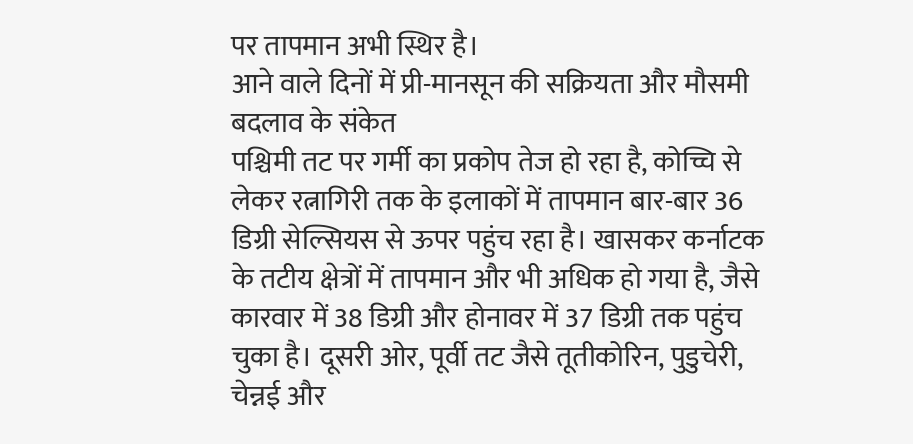पर तापमान अभी स्थिर है।
आने वाले दिनों में प्री-मानसून की सक्रियता और मौसमी बदलाव के संकेत
पश्चिमी तट पर गर्मी का प्रकोप तेज हो रहा है, कोच्चि से लेकर रत्नागिरी तक के इलाकों में तापमान बार-बार 36 डिग्री सेल्सियस से ऊपर पहुंच रहा है। खासकर कर्नाटक के तटीय क्षेत्रों में तापमान और भी अधिक हो गया है, जैसे कारवार में 38 डिग्री और होनावर में 37 डिग्री तक पहुंच चुका है। दूसरी ओर, पूर्वी तट जैसे तूतीकोरिन, पुडुचेरी, चेन्नई और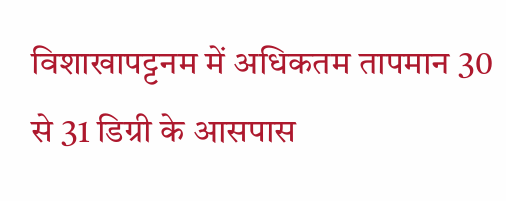विशाखापट्टनम में अधिकतम तापमान 30 से 31 डिग्री के आसपास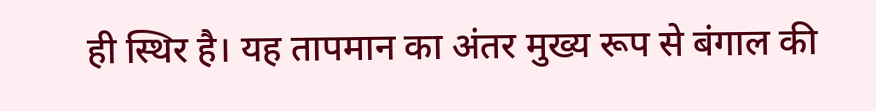ही स्थिर है। यह तापमान का अंतर मुख्य रूप से बंगाल की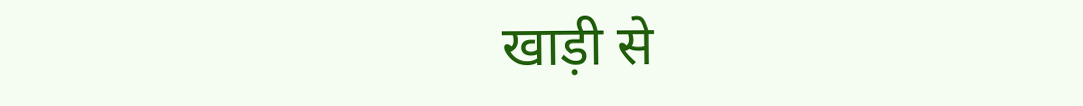खाड़ी से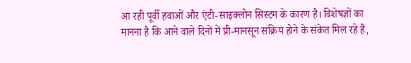आ रही पूर्वी हवाओं और एंटी-साइक्लोन सिस्टम के कारण है। विशेषज्ञों का मानना है कि आने वाले दिनों में प्री-मानसून सक्रिय होने के संकेत मिल रहे हैं,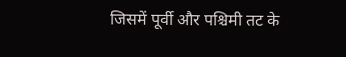जिसमें पूर्वी और पश्चिमी तट के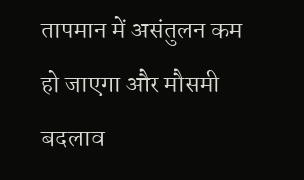तापमान में असंतुलन कम हो जाएगा और मौसमी बदलाव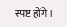स्पष्ट होंगे।